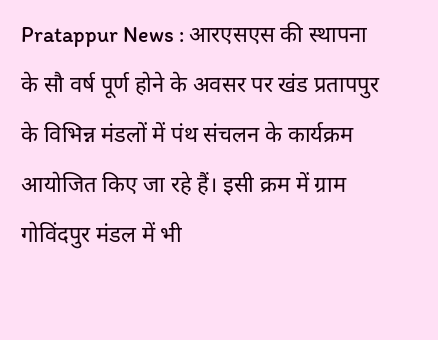Pratappur News : आरएसएस की स्थापना के सौ वर्ष पूर्ण होने के अवसर पर खंड प्रतापपुर के विभिन्न मंडलों में पंथ संचलन के कार्यक्रम आयोजित किए जा रहे हैं। इसी क्रम में ग्राम गोविंदपुर मंडल में भी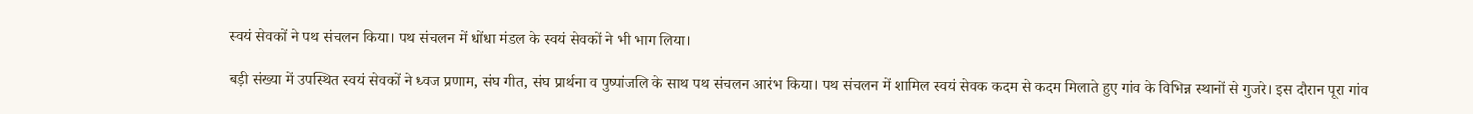स्वयं सेवकों ने पथ संचलन किया। पथ संचलन में धोंधा मंडल के स्वयं सेवकों ने भी भाग लिया।

बड़ी संख्या में उपस्थित स्वयं सेवकों ने ध्वज प्रणाम, संघ गीत, संघ प्रार्थना व पुष्पांजलि के साथ पथ संचलन आरंभ किया। पथ संचलन में शामिल स्वयं सेवक कदम से कदम मिलाते हुए गांव के विभिन्न स्थानों से गुजरे। इस दौरान पूरा गांव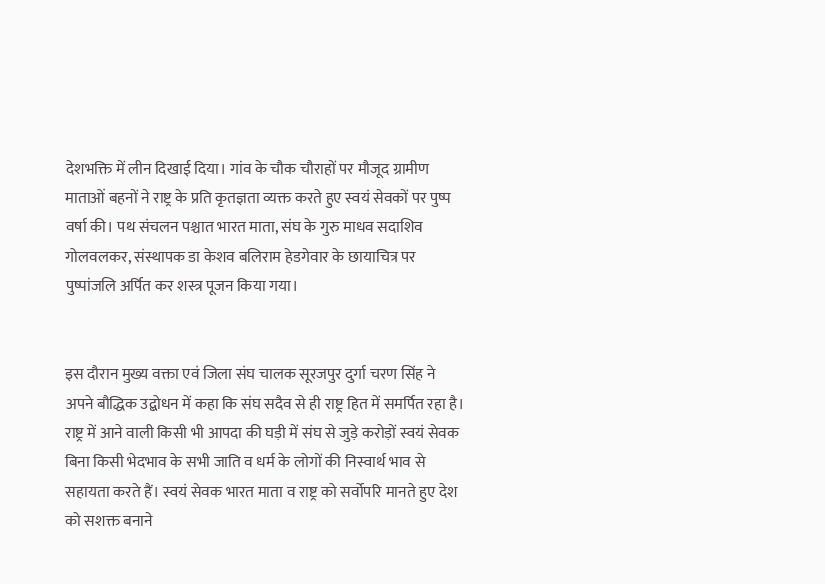देशभक्ति में लीन दिखाई दिया। गांव के चौक चौराहों पर मौजूद ग्रामीण माताओं बहनों ने राष्ट्र के प्रति कृतज्ञता व्यक्त करते हुए स्वयं सेवकों पर पुष्प वर्षा की। पथ संचलन पश्चात भारत माता, संघ के गुरु माधव सदाशिव गोलवलकर, संस्थापक डा केशव बलिराम हेडगेवार के छायाचित्र पर पुष्पांजलि अर्पित कर शस्त्र पूजन किया गया।


इस दौरान मुख्य वक्ता एवं जिला संघ चालक सूरजपुर दुर्गा चरण सिंह ने अपने बौद्धिक उद्बोधन में कहा कि संघ सदैव से ही राष्ट्र हित में समर्पित रहा है। राष्ट्र में आने वाली किसी भी आपदा की घड़ी में संघ से जुड़े करोड़ों स्वयं सेवक बिना किसी भेदभाव के सभी जाति व धर्म के लोगों की निस्वार्थ भाव से सहायता करते हैं। स्वयं सेवक भारत माता व राष्ट्र को सर्वोपरि मानते हुए देश को सशक्त बनाने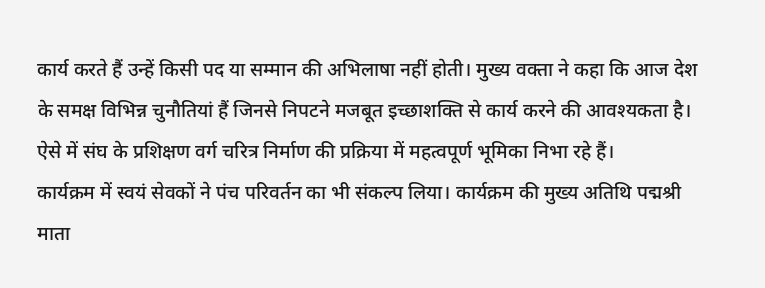कार्य करते हैं उन्हें किसी पद या सम्मान की अभिलाषा नहीं होती। मुख्य वक्ता ने कहा कि आज देश के समक्ष विभिन्न चुनौतियां हैं जिनसे निपटने मजबूत इच्छाशक्ति से कार्य करने की आवश्यकता है। ऐसे में संघ के प्रशिक्षण वर्ग चरित्र निर्माण की प्रक्रिया में महत्वपूर्ण भूमिका निभा रहे हैं।
कार्यक्रम में स्वयं सेवकों ने पंच परिवर्तन का भी संकल्प लिया। कार्यक्रम की मुख्य अतिथि पद्मश्री माता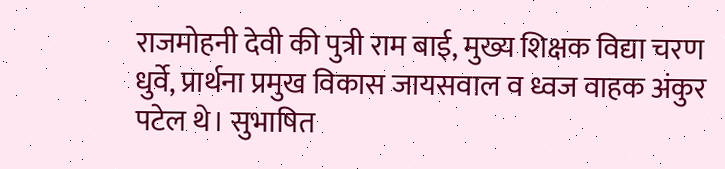राजमोहनी देवी की पुत्री राम बाई, मुख्य शिक्षक विद्या चरण धुर्वे, प्रार्थना प्रमुख विकास जायसवाल व ध्वज वाहक अंकुर पटेल थे। सुभाषित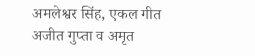अमलेश्वर सिंह, एकल गीत अजीत गुप्ता व अमृत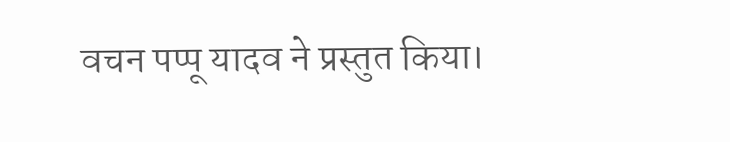वचन पप्पू यादव ने प्रस्तुत किया।